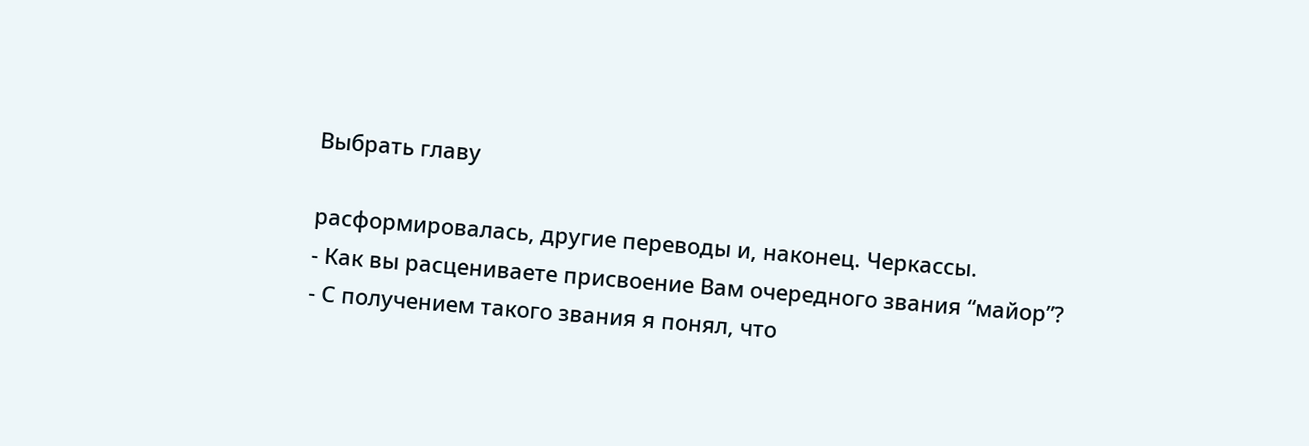Выбрать главу

расформировалась, другие переводы и, наконец. Черкассы.
- Как вы расцениваете присвоение Вам очередного звания “майор”?
- С получением такого звания я понял, что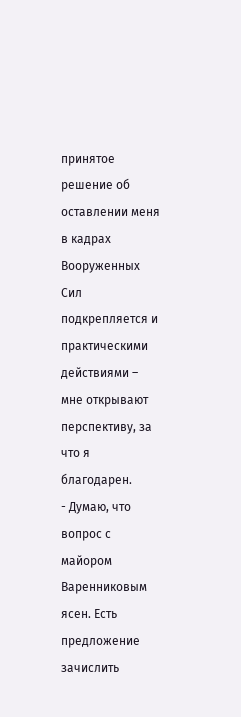принятое решение об оставлении меня в кадрах Вооруженных Сил подкрепляется и практическими действиями – мне открывают перспективу, за что я благодарен.
- Думаю, что вопрос с майором Варенниковым ясен. Есть предложение зачислить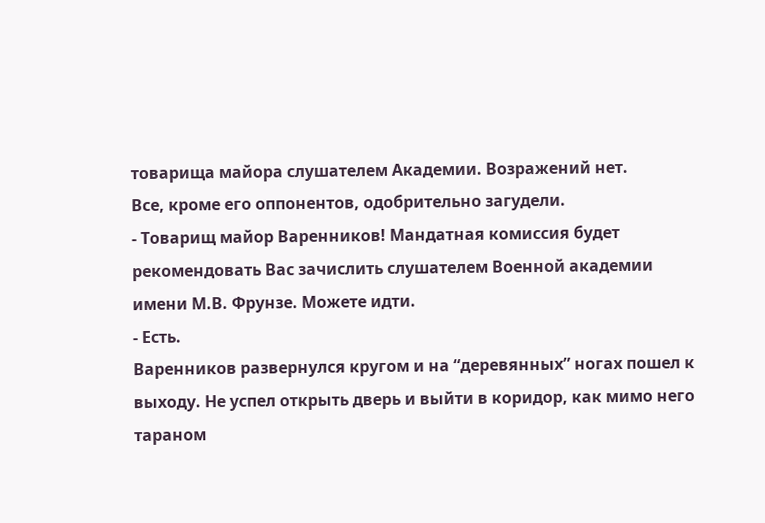товарища майора слушателем Академии. Возражений нет.
Все, кроме его оппонентов, одобрительно загудели.
- Товарищ майор Варенников! Мандатная комиссия будет рекомендовать Вас зачислить слушателем Военной академии имени М.В. Фрунзе. Можете идти.
- Есть.
Варенников развернулся кругом и на “деревянных” ногах пошел к выходу. Не успел открыть дверь и выйти в коридор, как мимо него тараном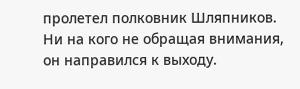пролетел полковник Шляпников. Ни на кого не обращая внимания, он направился к выходу.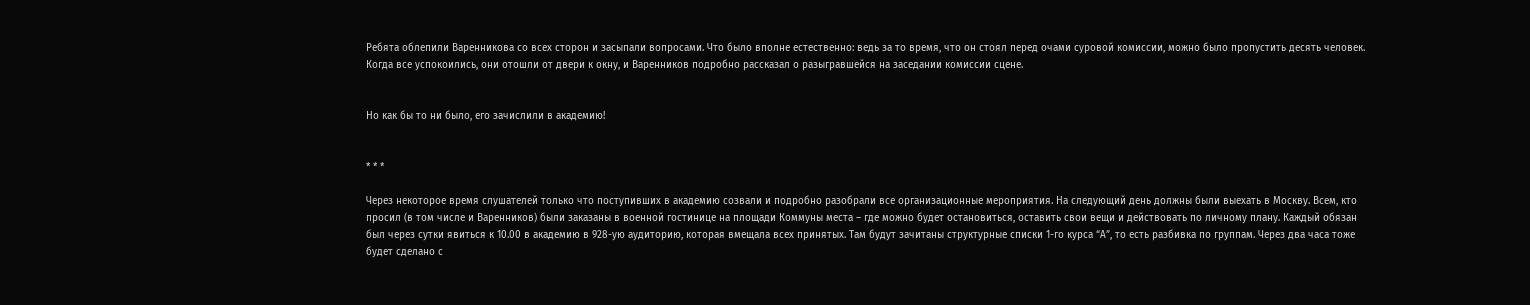Ребята облепили Варенникова со всех сторон и засыпали вопросами. Что было вполне естественно: ведь за то время, что он стоял перед очами суровой комиссии, можно было пропустить десять человек. Когда все успокоились, они отошли от двери к окну, и Варенников подробно рассказал о разыгравшейся на заседании комиссии сцене.


Но как бы то ни было, его зачислили в академию!


* * *

Через некоторое время слушателей только что поступивших в академию созвали и подробно разобрали все организационные мероприятия. На следующий день должны были выехать в Москву. Всем, кто просил (в том числе и Варенников) были заказаны в военной гостинице на площади Коммуны места – где можно будет остановиться, оставить свои вещи и действовать по личному плану. Каждый обязан был через сутки явиться к 10.00 в академию в 928-ую аудиторию, которая вмещала всех принятых. Там будут зачитаны структурные списки 1-го курса “А”, то есть разбивка по группам. Через два часа тоже будет сделано с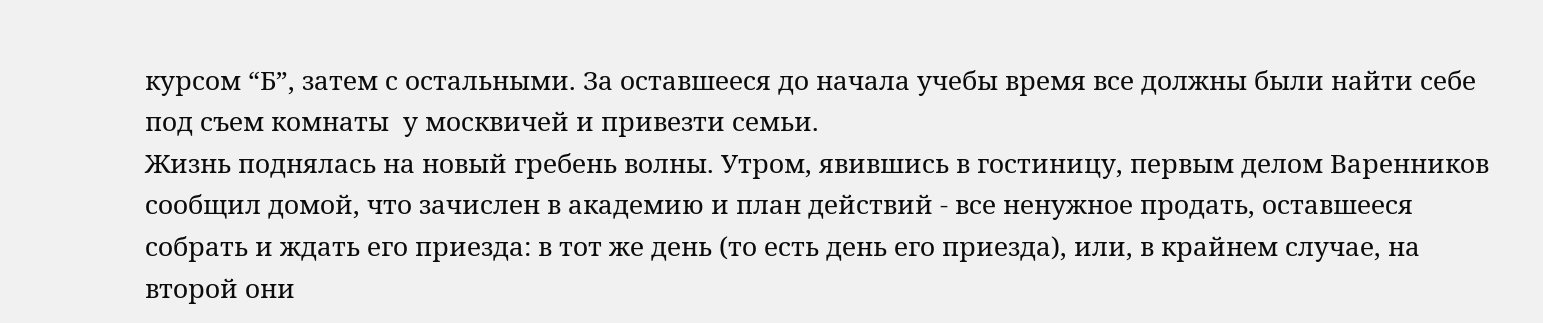курсом “Б”, затем с остальными. За оставшееся до начала учебы время все должны были найти себе под съем комнаты  у москвичей и привезти семьи.
Жизнь поднялась на новый гребень волны. Утром, явившись в гостиницу, первым делом Варенников сообщил домой, что зачислен в академию и план действий - все ненужное продать, оставшееся собрать и ждать его приезда: в тот же день (то есть день его приезда), или, в крайнем случае, на второй они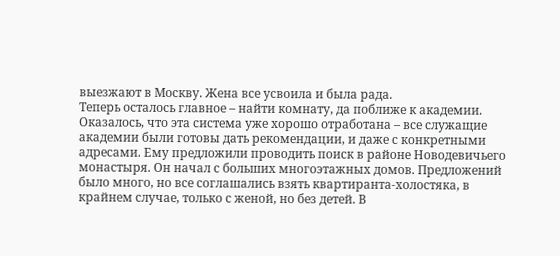выезжают в Москву. Жена все усвоила и была рада.
Теперь осталось главное – найти комнату, да поближе к академии. Оказалось, что эта система уже хорошо отработана – все служащие академии были готовы дать рекомендации, и даже с конкретными адресами. Ему предложили проводить поиск в районе Новодевичьего монастыря. Он начал с больших многоэтажных домов. Предложений было много, но все соглашались взять квартиранта-холостяка, в крайнем случае, только с женой, но без детей. В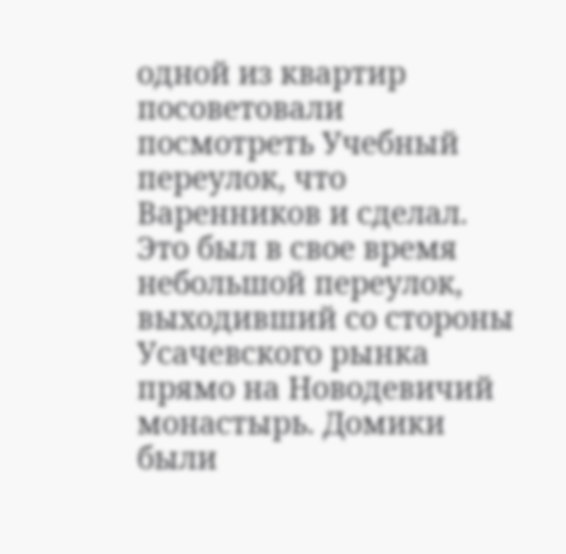одной из квартир посоветовали посмотреть Учебный переулок, что Варенников и сделал. Это был в свое время небольшой переулок, выходивший со стороны Усачевского рынка прямо на Новодевичий монастырь. Домики были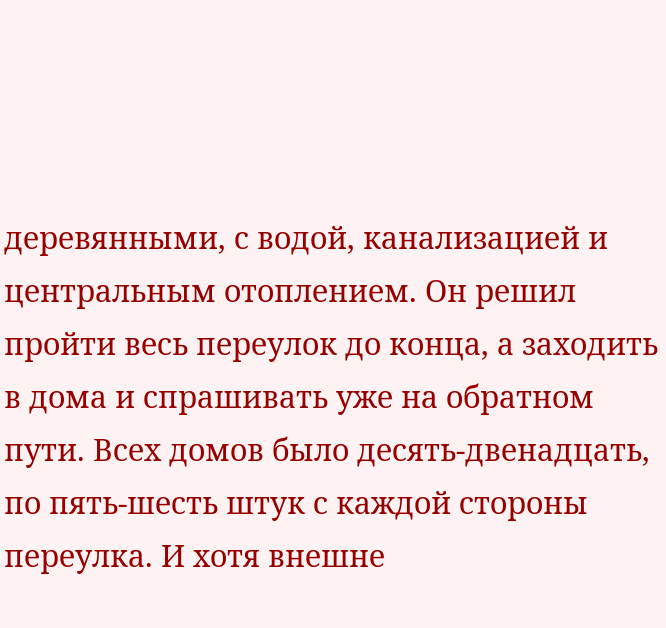деревянными, с водой, канализацией и центральным отоплением. Он решил пройти весь переулок до конца, а заходить в дома и спрашивать уже на обратном пути. Всех домов было десять-двенадцать, по пять-шесть штук с каждой стороны переулка. И хотя внешне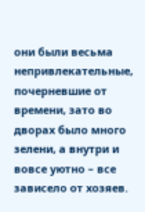они были весьма непривлекательные, почерневшие от времени, зато во дворах было много зелени, а внутри и вовсе уютно – все зависело от хозяев.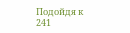Подойдя к
241